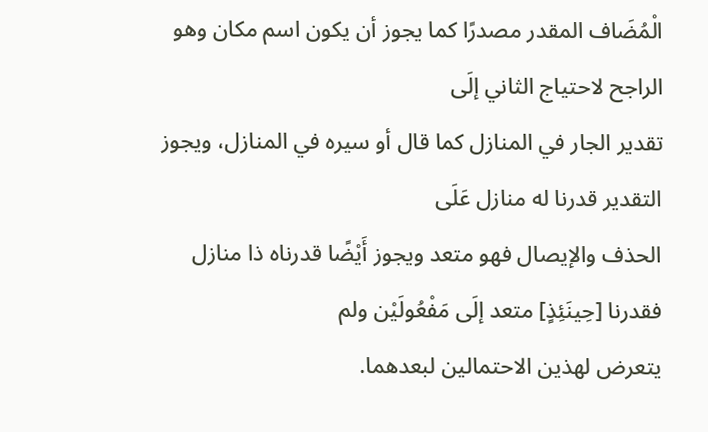الْمُضَاف المقدر مصدرًا كما يجوز أن يكون اسم مكان وهو الراجح لاحتياج الثاني إلَى
تقدير الجار في المنازل كما قال أو سيره في المنازل، ويجوز التقدير قدرنا له منازل عَلَى
الحذف والإيصال فهو متعد ويجوز أَيْضًا قدرناه ذا منازل فقدرنا [حِينَئِذٍ] متعد إلَى مَفْعُولَيْن ولم
يتعرض لهذين الاحتمالين لبعدهما.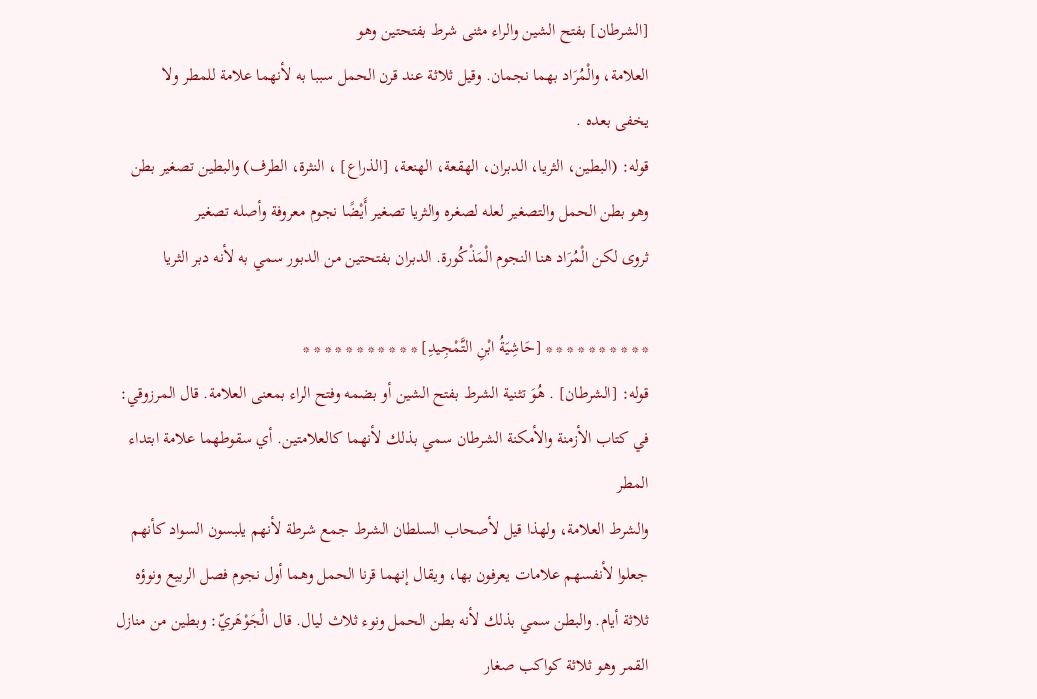[الشرطان] بفتح الشين والراء مثنى شرط بفتحتين وهو
العلامة، والْمُرَاد بهما نجمان. وقيل ثلاثة عند قرن الحمل سببا به لأنهما علامة للمطر ولا
يخفى بعده .
قوله: (البطين، الثريا، الدبران، الهقعة، الهنعة، [الذراع] ، النثرة، الطرف) والبطين تصغير بطن
وهو بطن الحمل والتصغير لعله لصغره والثريا تصغير أَيْضًا نجوم معروفة وأصله تصغير
ثروى لكن الْمُرَاد هنا النجوم الْمَذْكُورة. الدبران بفتحتين من الدبور سمي به لأنه دبر الثريا

* * * * * * * * * * [حَاشِيَةُ ابْنِ التَّمْجِيدِ] * * * * * * * * * * *
قوله: [الشرطان] . هُوَ تثنية الشرط بفتح الشين أو بضمه وفتح الراء بمعنى العلامة. قال المرزوقي:
في كتاب الأزمنة والأمكنة الشرطان سمي بذلك لأنهما كالعلامتين. أي سقوطهما علامة ابتداء المطر
والشرط العلامة، ولهذا قيل لأصحاب السلطان الشرط جمع شرطة لأنهم يلبسون السواد كأنهم
جعلوا لأنفسهم علامات يعرفون بها، ويقال إنهما قرنا الحمل وهما أول نجوم فصل الربيع ونوؤه
ثلاثة أيام. والبطن سمي بذلك لأنه بطن الحمل ونوء ثلاث ليال. قال الْجَوْهَريّ: وبطين من منازل
القمر وهو ثلاثة كواكب صغار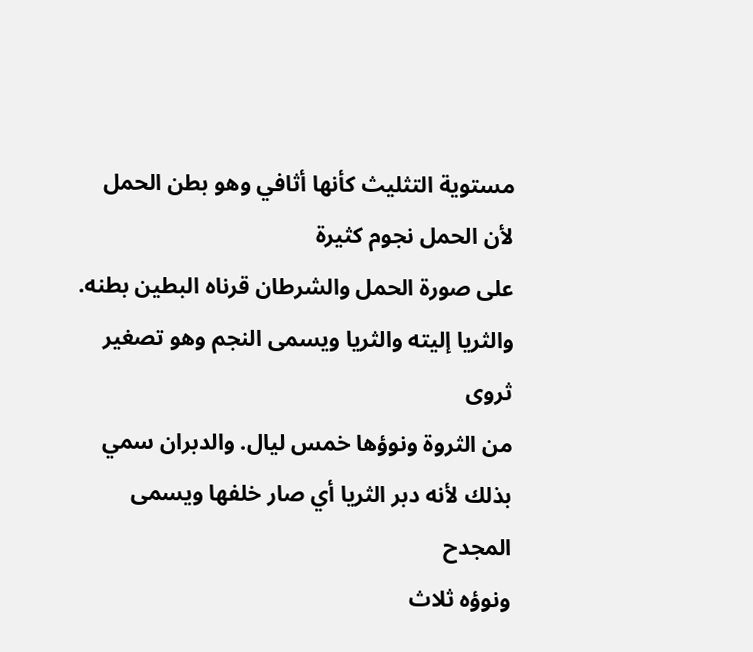مستوية التثليث كأنها أثافي وهو بطن الحمل لأن الحمل نجوم كثيرة
على صورة الحمل والشرطان قرناه البطين بطنه. والثريا إليته والثريا ويسمى النجم وهو تصغير ثروى
من الثروة ونوؤها خمس ليال. والدبران سمي بذلك لأنه دبر الثريا أي صار خلفها ويسمى المجدح
ونوؤه ثلاث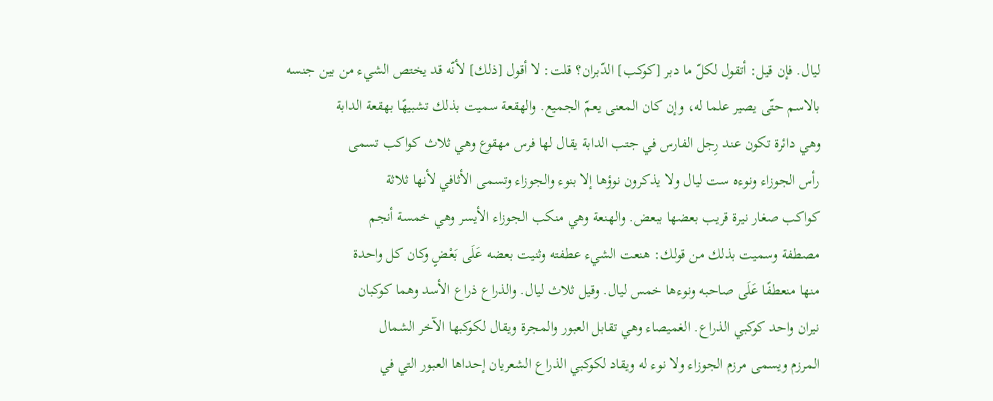ليال. فإن قيل: أتقول لكلّ ما دبر [كوكب] الدّبران؟ قلت: لا أقول [ذلك] لأنّه قد يختص الشيء من بين جنسه
بالاسم حتّى يصير علما له، وإن كان المعنى يعمّ الجميع. والهقعة سميت بذلك تشبيهًا بهقعة الدابة
وهي دائرة تكون عند رِجل الفارس في جتب الدابة يقال لها فرس مهقوع وهي ثلاث كواكب تسمى
رأس الجوزاء ونوءه ست ليال ولا يذكرون نوؤها إلا بنوء والجوزاء وتسمى الأثافي لأنها ثلاثة
كواكب صغار نيرة قريب بعضها ببعض. والهنعة وهي منكب الجوزاء الأيسر وهي خمسة أنجم
مصطفة وسميت بذلك من قولك: هنعت الشيء عطفته وثنيت بعضه عَلَى بَعْضٍ وكان كل واحدة
منها منعطفًا عَلَى صاحبه ونوءها خمس ليال. وقيل ثلاث ليال. والذراع ذراع الأسد وهما كوكبان
نيران واحد كوكبي الذراع. الغميصاء وهي تقابل العبور والمجرة ويقال لكوكبها الآخر الشمال
المرزم ويسمى مرزم الجوزاء ولا نوء له ويقاد لكوكبي الذراع الشعريان إحداها العبور التي في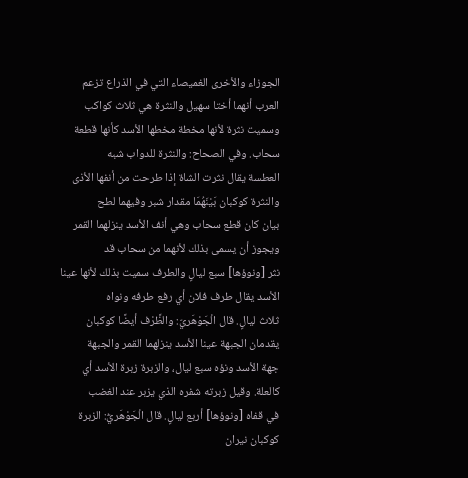الجوزاء والأخرى الغميصاء التي في الذراع تزعم العرب أنهما أختا سهيل والنثرة هي ثلاث كواكب
وسميت نثرة لأنها مخطة مخطها الأسد كأنها قطعة سحاب. وفي الصحاح: والنثرة للدواب شبه
العطسة يقال نثرت الشاة إذا طرحت من أنفها الأذى والنثرة كوكبان بَيْنَهُمَا مقدار شبر وفيهما لطح
بيان كان قطع سحاب وهي أنف الأسد ينزلهما القمر ويجوز أن يسمى بذلك لأنهما من سحاب قد
نثر [ونوؤها] سبع ليالٍ والطرف سميت بذلك لأنها عينا الأسد يقال طرف فلان أي رفع طرفه ونواه
ثلاث ليالٍ. قال الْجَوْهَريّ: والظَّرْف أيضًا كوكبان يقدمان الجبهة عينا الأسد ينزلهما القمر والجبهة
جهة الأسد ونؤه سبع ليال، والزبرة زبرة الأسد أي كالعلة. وقيل زبرته شفره الذي يزبر عند الغضب
في قفاه [ونوؤها] أربع ليالٍ. قال الْجَوْهَريُّ: الزبرة كوكبان نيران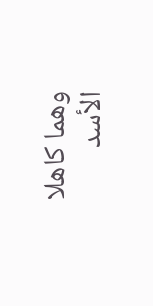وهما كاهلا الأسد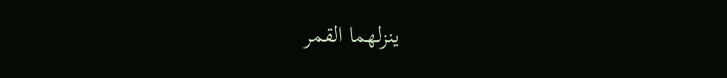ينزلهما القمر